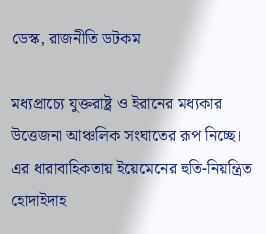ডেস্ক, রাজনীতি ডটকম

মধ্যপ্রাচ্যে যুক্তরাষ্ট্র ও ইরানের মধ্যকার উত্তেজনা আঞ্চলিক সংঘাতের রূপ নিচ্ছে। এর ধারাবাহিকতায় ইয়েমেনের হুতি-নিয়ন্ত্রিত হোদাইদাহ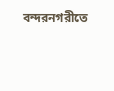বন্দরনগরীতে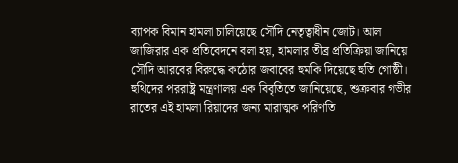ব্যাপক বিমান হামলা চালিয়েছে সৌদি নেতৃত্বাধীন জোট। আল জাজিরার এক প্রতিবেদনে বলা হয়, হামলার তীব্র প্রতিক্রিয়া জানিয়ে সৌদি আরবের বিরুদ্ধে কঠোর জবাবের হুমকি দিয়েছে হুতি গোষ্ঠী।
হুথিদের পররাষ্ট্র মন্ত্রণালয় এক বিবৃতিতে জানিয়েছে, শুক্রবার গভীর রাতের এই হামলা রিয়াদের জন্য মারাত্মক পরিণতি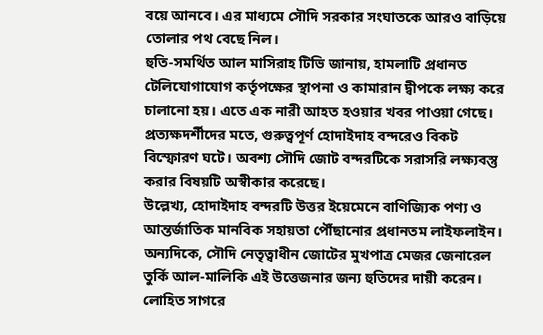বয়ে আনবে। এর মাধ্যমে সৌদি সরকার সংঘাতকে আরও বাড়িয়ে তোলার পথ বেছে নিল।
হুতি-সমর্থিত আল মাসিরাহ টিভি জানায়, হামলাটি প্রধানত টেলিযোগাযোগ কর্তৃপক্ষের স্থাপনা ও কামারান দ্বীপকে লক্ষ্য করে চালানো হয়। এতে এক নারী আহত হওয়ার খবর পাওয়া গেছে। প্রত্যক্ষদর্শীদের মতে, গুরুত্বপূর্ণ হোদাইদাহ বন্দরেও বিকট বিস্ফোরণ ঘটে। অবশ্য সৌদি জোট বন্দরটিকে সরাসরি লক্ষ্যবস্তু করার বিষয়টি অস্বীকার করেছে।
উল্লেখ্য, হোদাইদাহ বন্দরটি উত্তর ইয়েমেনে বাণিজ্যিক পণ্য ও আন্তর্জাতিক মানবিক সহায়তা পৌঁছানোর প্রধানতম লাইফলাইন।
অন্যদিকে, সৌদি নেতৃত্বাধীন জোটের মুখপাত্র মেজর জেনারেল তুর্কি আল-মালিকি এই উত্তেজনার জন্য হুতিদের দায়ী করেন। লোহিত সাগরে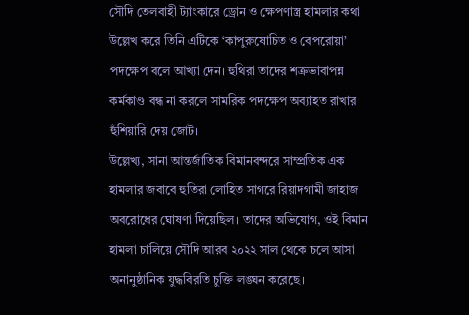সৌদি তেলবাহী ট্যাংকারে ড্রোন ও ক্ষেপণাস্ত্র হামলার কথা উল্লেখ করে তিনি এটিকে ‘কাপুরুষোচিত ও বেপরোয়া’ পদক্ষেপ বলে আখ্যা দেন। হুথিরা তাদের শত্রুভাবাপন্ন কর্মকাণ্ড বন্ধ না করলে সামরিক পদক্ষেপ অব্যাহত রাখার হুঁশিয়ারি দেয় জোট।
উল্লেখ্য, সানা আন্তর্জাতিক বিমানবন্দরে সাম্প্রতিক এক হামলার জবাবে হুতিরা লোহিত সাগরে রিয়াদগামী জাহাজ অবরোধের ঘোষণা দিয়েছিল। তাদের অভিযোগ, ওই বিমান হামলা চালিয়ে সৌদি আরব ২০২২ সাল থেকে চলে আসা অনানুষ্ঠানিক যুদ্ধবিরতি চুক্তি লঙ্ঘন করেছে।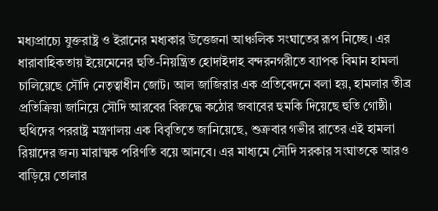মধ্যপ্রাচ্যে যুক্তরাষ্ট্র ও ইরানের মধ্যকার উত্তেজনা আঞ্চলিক সংঘাতের রূপ নিচ্ছে। এর ধারাবাহিকতায় ইয়েমেনের হুতি-নিয়ন্ত্রিত হোদাইদাহ বন্দরনগরীতে ব্যাপক বিমান হামলা চালিয়েছে সৌদি নেতৃত্বাধীন জোট। আল জাজিরার এক প্রতিবেদনে বলা হয়, হামলার তীব্র প্রতিক্রিয়া জানিয়ে সৌদি আরবের বিরুদ্ধে কঠোর জবাবের হুমকি দিয়েছে হুতি গোষ্ঠী।
হুথিদের পররাষ্ট্র মন্ত্রণালয় এক বিবৃতিতে জানিয়েছে, শুক্রবার গভীর রাতের এই হামলা রিয়াদের জন্য মারাত্মক পরিণতি বয়ে আনবে। এর মাধ্যমে সৌদি সরকার সংঘাতকে আরও বাড়িয়ে তোলার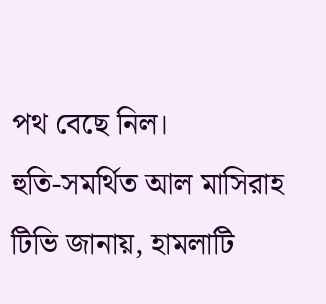পথ বেছে নিল।
হুতি-সমর্থিত আল মাসিরাহ টিভি জানায়, হামলাটি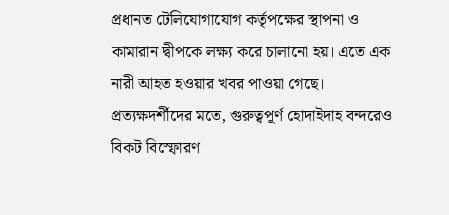প্রধানত টেলিযোগাযোগ কর্তৃপক্ষের স্থাপনা ও কামারান দ্বীপকে লক্ষ্য করে চালানো হয়। এতে এক নারী আহত হওয়ার খবর পাওয়া গেছে। প্রত্যক্ষদর্শীদের মতে, গুরুত্বপূর্ণ হোদাইদাহ বন্দরেও বিকট বিস্ফোরণ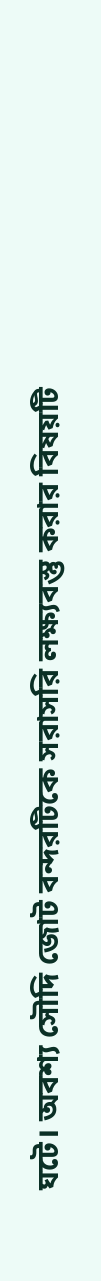ঘটে। অবশ্য সৌদি জোট বন্দরটিকে সরাসরি লক্ষ্যবস্তু করার বিষয়টি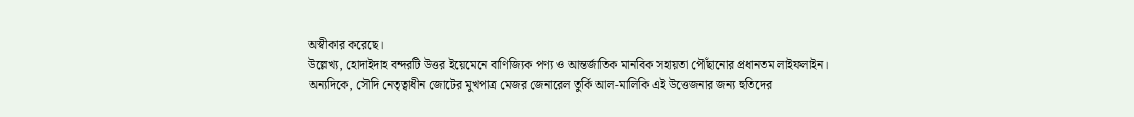অস্বীকার করেছে।
উল্লেখ্য, হোদাইদাহ বন্দরটি উত্তর ইয়েমেনে বাণিজ্যিক পণ্য ও আন্তর্জাতিক মানবিক সহায়তা পৌঁছানোর প্রধানতম লাইফলাইন।
অন্যদিকে, সৌদি নেতৃত্বাধীন জোটের মুখপাত্র মেজর জেনারেল তুর্কি আল-মালিকি এই উত্তেজনার জন্য হুতিদের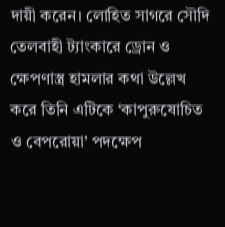দায়ী করেন। লোহিত সাগরে সৌদি তেলবাহী ট্যাংকারে ড্রোন ও ক্ষেপণাস্ত্র হামলার কথা উল্লেখ করে তিনি এটিকে ‘কাপুরুষোচিত ও বেপরোয়া’ পদক্ষেপ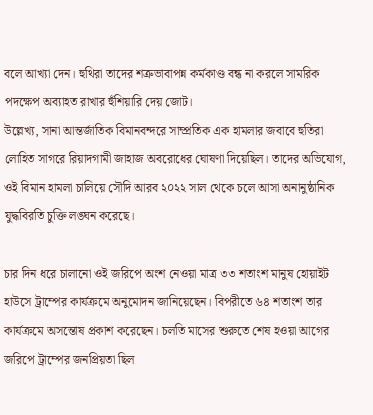বলে আখ্যা দেন। হুথিরা তাদের শত্রুভাবাপন্ন কর্মকাণ্ড বন্ধ না করলে সামরিক পদক্ষেপ অব্যাহত রাখার হুঁশিয়ারি দেয় জোট।
উল্লেখ্য, সানা আন্তর্জাতিক বিমানবন্দরে সাম্প্রতিক এক হামলার জবাবে হুতিরা লোহিত সাগরে রিয়াদগামী জাহাজ অবরোধের ঘোষণা দিয়েছিল। তাদের অভিযোগ, ওই বিমান হামলা চালিয়ে সৌদি আরব ২০২২ সাল থেকে চলে আসা অনানুষ্ঠানিক যুদ্ধবিরতি চুক্তি লঙ্ঘন করেছে।

চার দিন ধরে চালানো ওই জরিপে অংশ নেওয়া মাত্র ৩৩ শতাংশ মানুষ হোয়াইট হাউসে ট্রাম্পের কার্যক্রমে অনুমোদন জানিয়েছেন। বিপরীতে ৬৪ শতাংশ তার কার্যক্রমে অসন্তোষ প্রকাশ করেছেন। চলতি মাসের শুরুতে শেষ হওয়া আগের জরিপে ট্রাম্পের জনপ্রিয়তা ছিল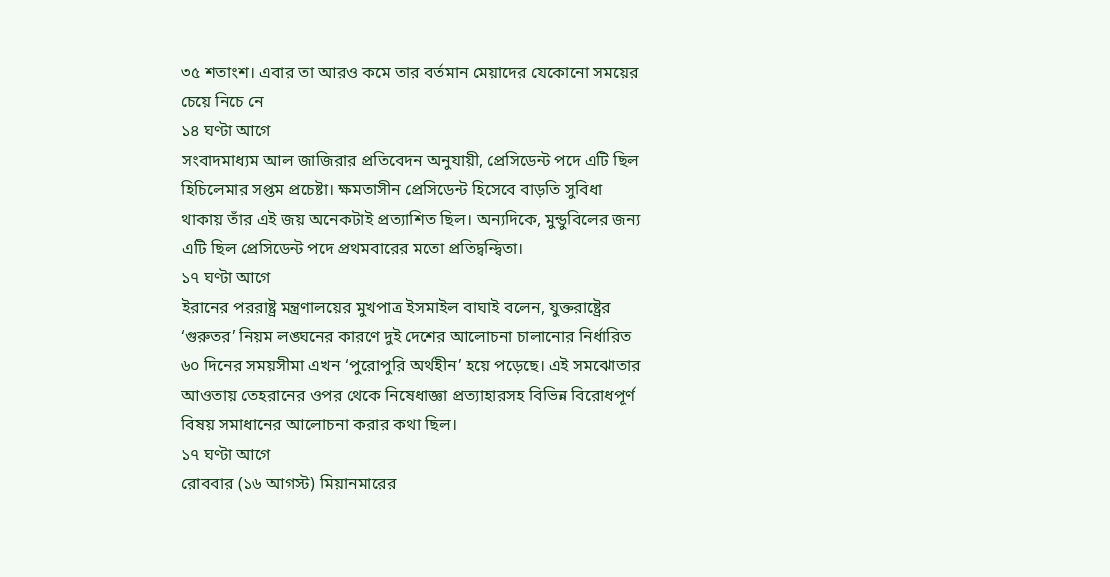৩৫ শতাংশ। এবার তা আরও কমে তার বর্তমান মেয়াদের যেকোনো সময়ের চেয়ে নিচে নে
১৪ ঘণ্টা আগে
সংবাদমাধ্যম আল জাজিরার প্রতিবেদন অনুযায়ী, প্রেসিডেন্ট পদে এটি ছিল হিচিলেমার সপ্তম প্রচেষ্টা। ক্ষমতাসীন প্রেসিডেন্ট হিসেবে বাড়তি সুবিধা থাকায় তাঁর এই জয় অনেকটাই প্রত্যাশিত ছিল। অন্যদিকে, মুন্ডুবিলের জন্য এটি ছিল প্রেসিডেন্ট পদে প্রথমবারের মতো প্রতিদ্বন্দ্বিতা।
১৭ ঘণ্টা আগে
ইরানের পররাষ্ট্র মন্ত্রণালয়ের মুখপাত্র ইসমাইল বাঘাই বলেন, যুক্তরাষ্ট্রের ‘গুরুতর’ নিয়ম লঙ্ঘনের কারণে দুই দেশের আলোচনা চালানোর নির্ধারিত ৬০ দিনের সময়সীমা এখন ‘পুরোপুরি অর্থহীন’ হয়ে পড়েছে। এই সমঝোতার আওতায় তেহরানের ওপর থেকে নিষেধাজ্ঞা প্রত্যাহারসহ বিভিন্ন বিরোধপূর্ণ বিষয় সমাধানের আলোচনা করার কথা ছিল।
১৭ ঘণ্টা আগে
রোববার (১৬ আগস্ট) মিয়ানমারের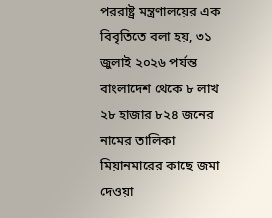পররাষ্ট্র মন্ত্রণালয়ের এক বিবৃতিতে বলা হয়, ৩১ জুলাই ২০২৬ পর্যন্ত বাংলাদেশ থেকে ৮ লাখ ২৮ হাজার ৮২৪ জনের নামের তালিকা মিয়ানমারের কাছে জমা দেওয়া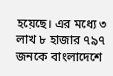হয়েছে। এর মধ্যে ৩ লাখ ৮ হাজার ৭৯৭ জনকে বাংলাদেশে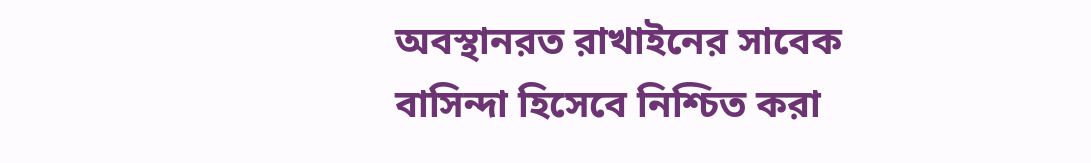অবস্থানরত রাখাইনের সাবেক বাসিন্দা হিসেবে নিশ্চিত করা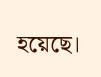হয়েছে।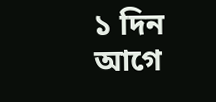১ দিন আগে